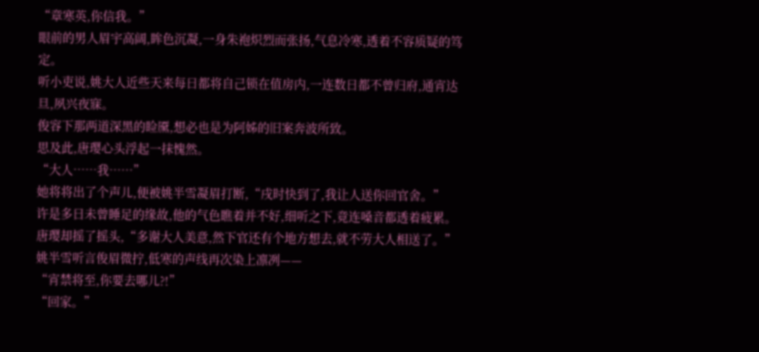“章寒英,你信我。”
眼前的男人眉宇高阔,眸色沉凝,一身朱袍炽烈而张扬,气息冷寒,透着不容质疑的笃定。
听小吏说,姚大人近些天来每日都将自己锁在值房内,一连数日都不曾归府,通宵达旦,夙兴夜寐。
俊容下那两道深黑的睑黡,想必也是为阿姊的旧案奔波所致。
思及此,唐璎心头浮起一抹愧然。
“大人……我……”
她将将出了个声儿,便被姚半雪凝眉打断,“戌时快到了,我让人送你回官舍。”
许是多日未曾睡足的缘故,他的气色瞧着并不好,细听之下,竟连嗓音都透着疲累。
唐璎却摇了摇头,“多谢大人美意,然下官还有个地方想去,就不劳大人相送了。”
姚半雪听言俊眉微拧,低寒的声线再次染上凛冽——
“宵禁将至,你要去哪儿?!”
“回家。”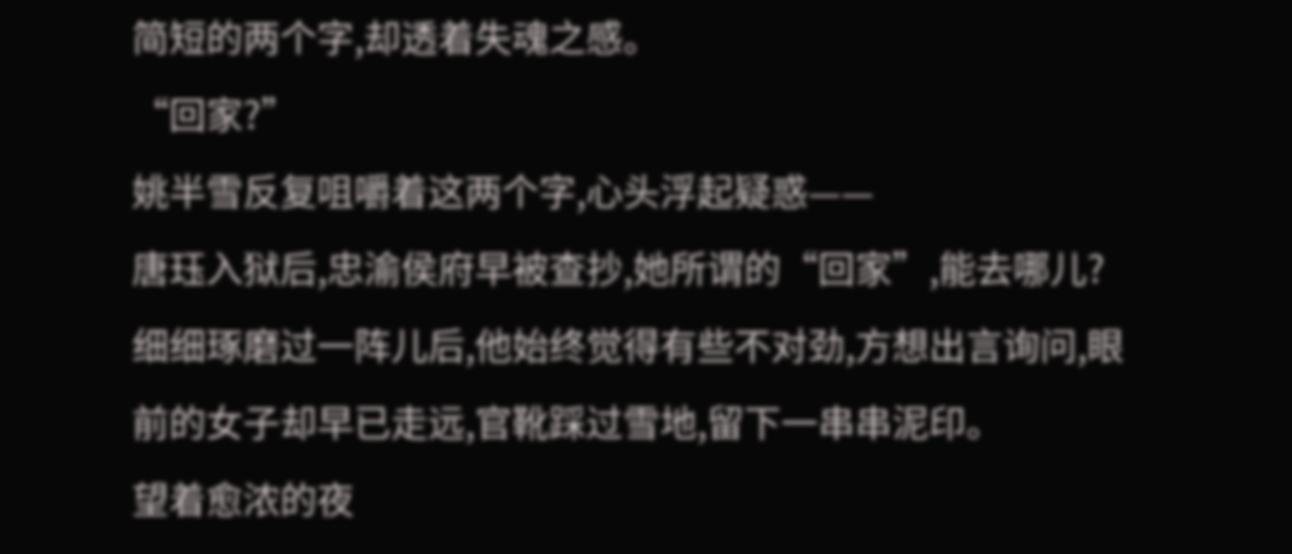简短的两个字,却透着失魂之感。
“回家?”
姚半雪反复咀嚼着这两个字,心头浮起疑惑——
唐珏入狱后,忠渝侯府早被查抄,她所谓的“回家”,能去哪儿?
细细琢磨过一阵儿后,他始终觉得有些不对劲,方想出言询问,眼前的女子却早已走远,官靴踩过雪地,留下一串串泥印。
望着愈浓的夜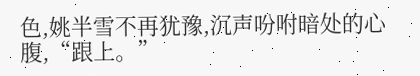色,姚半雪不再犹豫,沉声吩咐暗处的心腹,“跟上。”